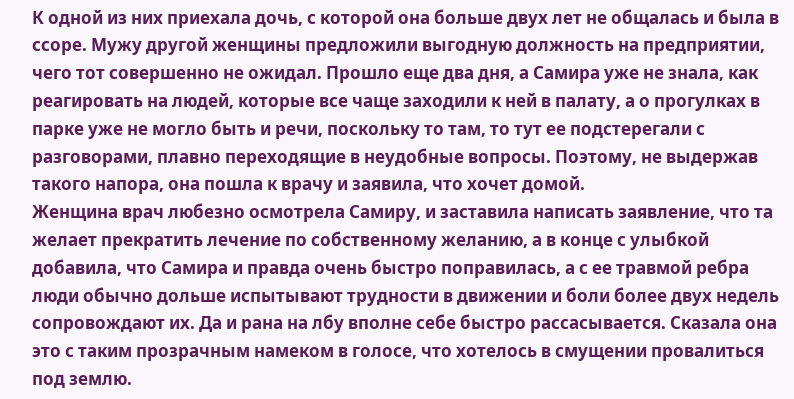К одной из них приехала дочь, с которой она больше двух лет не общалась и была в ссоре. Мужу другой женщины предложили выгодную должность на предприятии, чего тот совершенно не ожидал. Прошло еще два дня, а Самира уже не знала, как реагировать на людей, которые все чаще заходили к ней в палату, а о прогулках в парке уже не могло быть и речи, поскольку то там, то тут ее подстерегали с разговорами, плавно переходящие в неудобные вопросы. Поэтому, не выдержав такого напора, она пошла к врачу и заявила, что хочет домой.
Женщина врач любезно осмотрела Самиру, и заставила написать заявление, что та желает прекратить лечение по собственному желанию, а в конце с улыбкой добавила, что Самира и правда очень быстро поправилась, а с ее травмой ребра люди обычно дольше испытывают трудности в движении и боли более двух недель сопровождают их. Да и рана на лбу вполне себе быстро рассасывается. Сказала она это с таким прозрачным намеком в голосе, что хотелось в смущении провалиться под землю.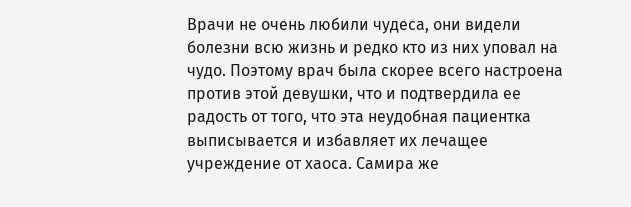Врачи не очень любили чудеса, они видели болезни всю жизнь и редко кто из них уповал на чудо. Поэтому врач была скорее всего настроена против этой девушки, что и подтвердила ее радость от того, что эта неудобная пациентка выписывается и избавляет их лечащее учреждение от хаоса. Самира же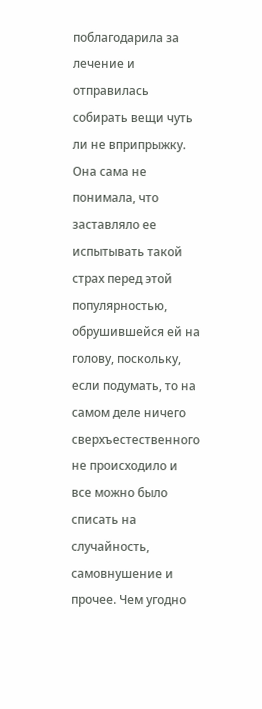поблагодарила за лечение и отправилась собирать вещи чуть ли не вприпрыжку.
Она сама не понимала, что заставляло ее испытывать такой страх перед этой популярностью, обрушившейся ей на голову, поскольку, если подумать, то на самом деле ничего сверхъестественного не происходило и все можно было списать на случайность, самовнушение и прочее. Чем угодно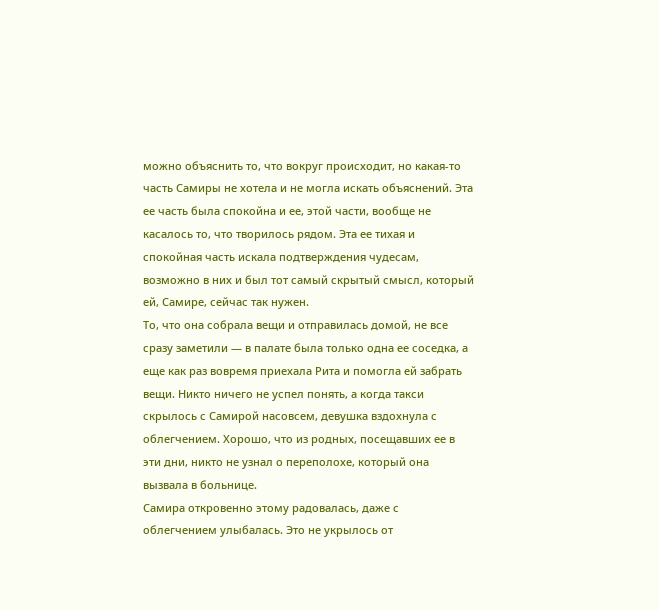можно объяснить то, что вокруг происходит, но какая-то часть Самиры не хотела и не могла искать объяснений. Эта ее часть была спокойна и ее, этой части, вообще не касалось то, что творилось рядом. Эта ее тихая и спокойная часть искала подтверждения чудесам, возможно в них и был тот самый скрытый смысл, который ей, Самире, сейчас так нужен.
То, что она собрала вещи и отправилась домой, не все сразу заметили — в палате была только одна ее соседка, а еще как раз вовремя приехала Рита и помогла ей забрать вещи. Никто ничего не успел понять, а когда такси скрылось с Самирой насовсем, девушка вздохнула с облегчением. Хорошо, что из родных, посещавших ее в эти дни, никто не узнал о переполохе, который она вызвала в больнице.
Самира откровенно этому радовалась, даже с облегчением улыбалась. Это не укрылось от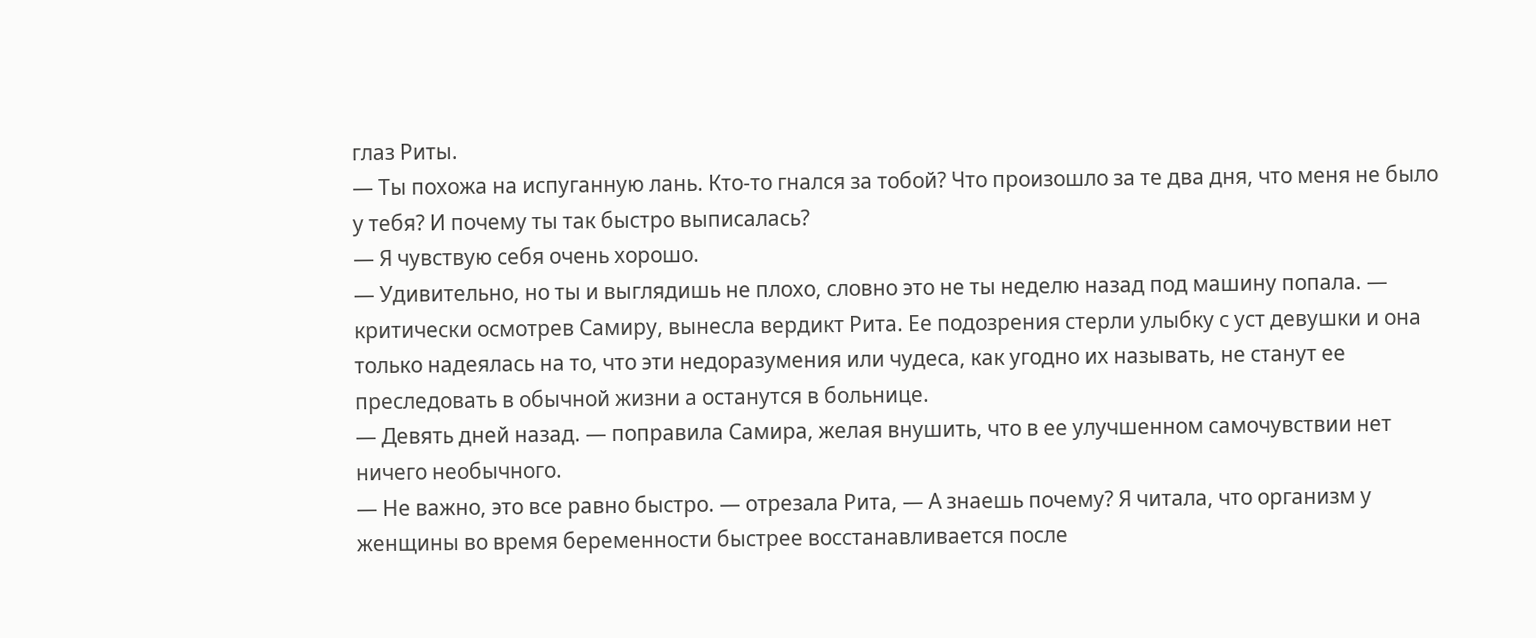глаз Риты.
— Ты похожа на испуганную лань. Кто-то гнался за тобой? Что произошло за те два дня, что меня не было у тебя? И почему ты так быстро выписалась?
— Я чувствую себя очень хорошо.
— Удивительно, но ты и выглядишь не плохо, словно это не ты неделю назад под машину попала. — критически осмотрев Самиру, вынесла вердикт Рита. Ее подозрения стерли улыбку с уст девушки и она только надеялась на то, что эти недоразумения или чудеса, как угодно их называть, не станут ее преследовать в обычной жизни а останутся в больнице.
— Девять дней назад. — поправила Самира, желая внушить, что в ее улучшенном самочувствии нет ничего необычного.
— Не важно, это все равно быстро. — отрезала Рита, — А знаешь почему? Я читала, что организм у женщины во время беременности быстрее восстанавливается после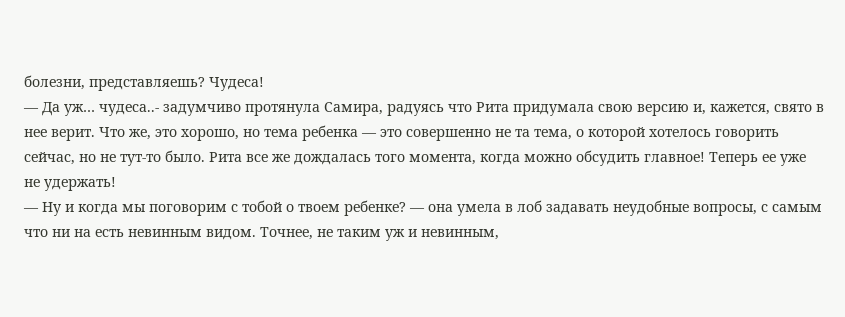болезни, представляешь? Чудеса!
— Да уж… чудеса..- задумчиво протянула Самира, радуясь что Рита придумала свою версию и, кажется, свято в нее верит. Что же, это хорошо, но тема ребенка — это совершенно не та тема, о которой хотелось говорить сейчас, но не тут-то было. Рита все же дождалась того момента, когда можно обсудить главное! Теперь ее уже не удержать!
— Ну и когда мы поговорим с тобой о твоем ребенке? — она умела в лоб задавать неудобные вопросы, с самым что ни на есть невинным видом. Точнее, не таким уж и невинным,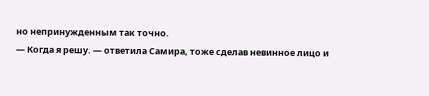но непринужденным так точно.
— Когда я решу. — ответила Самира, тоже сделав невинное лицо и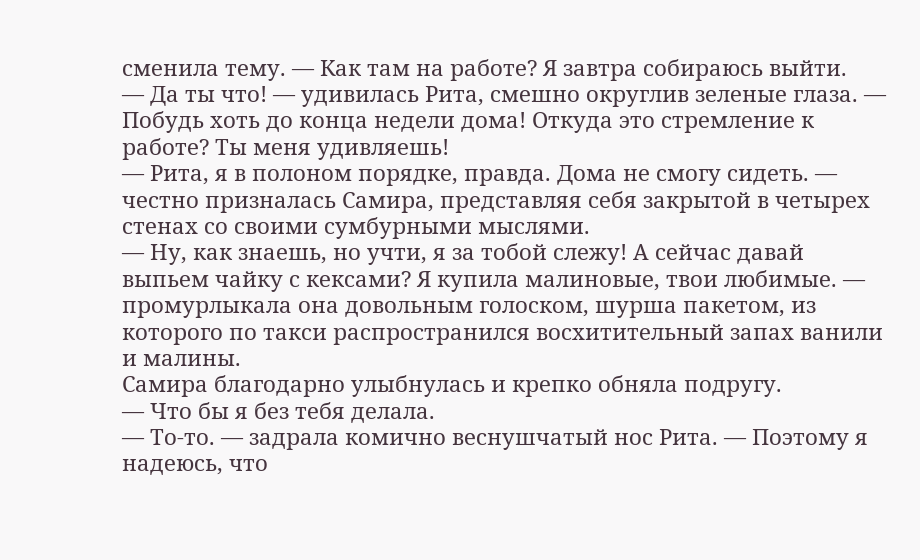сменила тему. — Как там на работе? Я завтра собираюсь выйти.
— Да ты что! — удивилась Рита, смешно округлив зеленые глаза. — Побудь хоть до конца недели дома! Откуда это стремление к работе? Ты меня удивляешь!
— Рита, я в полоном порядке, правда. Дома не смогу сидеть. — честно призналась Самира, представляя себя закрытой в четырех стенах со своими сумбурными мыслями.
— Ну, как знаешь, но учти, я за тобой слежу! А сейчас давай выпьем чайку с кексами? Я купила малиновые, твои любимые. — промурлыкала она довольным голоском, шурша пакетом, из которого по такси распространился восхитительный запах ванили и малины.
Самира благодарно улыбнулась и крепко обняла подругу.
— Что бы я без тебя делала.
— То-то. — задрала комично веснушчатый нос Рита. — Поэтому я надеюсь, что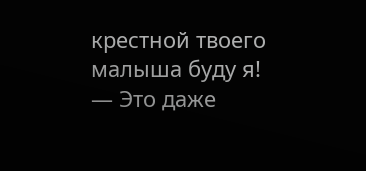крестной твоего малыша буду я!
— Это даже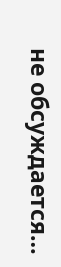не обсуждается…